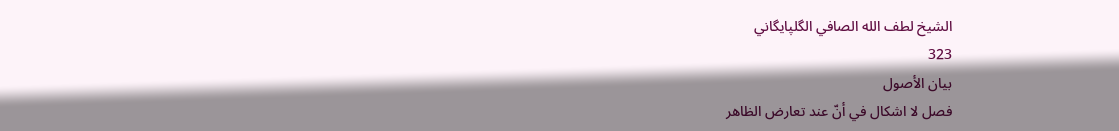الشيخ لطف الله الصافي الگلپايگاني
323
بيان الأصول
فصل لا اشكال في أنّ عند تعارض الظاهر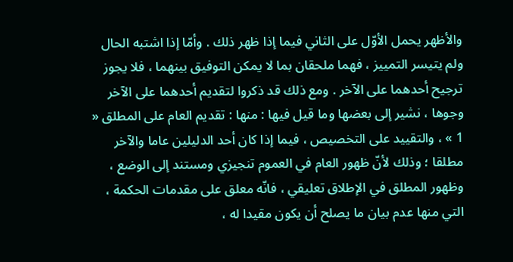والأظهر يحمل الأوّل على الثاني فيما إذا ظهر ذلك . وأمّا إذا اشتبه الحال ولم يتيسر التمييز ، فهما ملحقان بما لا يمكن التوفيق بينهما ، فلا يجوز ترجيح أحدهما على الآخر . ومع ذلك قد ذكروا لتقديم أحدهما على الآخر وجوها ، نشير إلى بعضها وما قيل فيها : منها : تقديم العام على المطلق « 1 » ، والتقييد على التخصيص ، فيما إذا كان أحد الدليلين عاما والآخر مطلقا ؛ وذلك لأنّ ظهور العام في العموم تنجيزي ومستند إلى الوضع ، وظهور المطلق في الإطلاق تعليقي ، فانّه معلق على مقدمات الحكمة ، التي منها عدم بيان ما يصلح أن يكون مقيدا له ،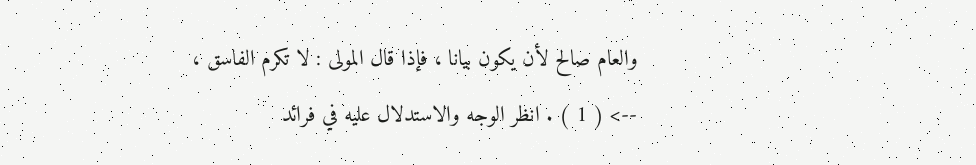والعام صالح لأن يكون بيانا ، فإذا قال المولى : لا تكرم الفاسق ،
--> ( 1 ) . انظر الوجه والاستدلال عليه في فرائد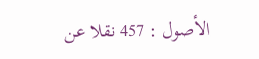الأصول : 457 نقلا عن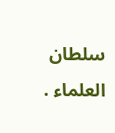سلطان العلماء .